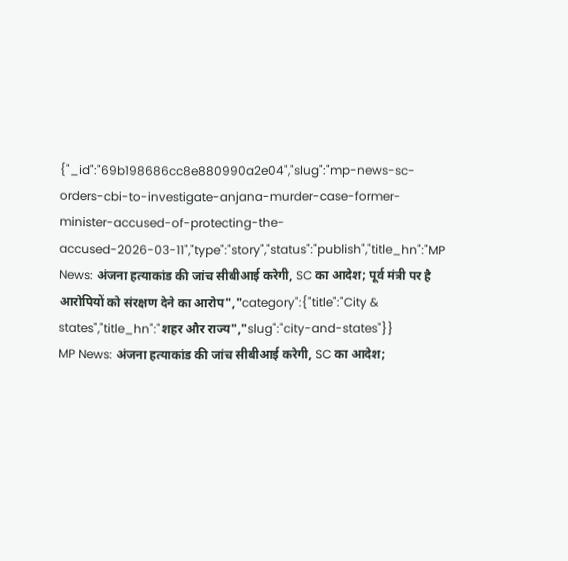{"_id":"69b198686cc8e880990a2e04","slug":"mp-news-sc-orders-cbi-to-investigate-anjana-murder-case-former-minister-accused-of-protecting-the-accused-2026-03-11","type":"story","status":"publish","title_hn":"MP News: अंजना हत्याकांड की जांच सीबीआई करेगी, SC का आदेश; पूर्व मंत्री पर है आरोपियों को संरक्षण देने का आरोप","category":{"title":"City & states","title_hn":"शहर और राज्य","slug":"city-and-states"}}
MP News: अंजना हत्याकांड की जांच सीबीआई करेगी, SC का आदेश;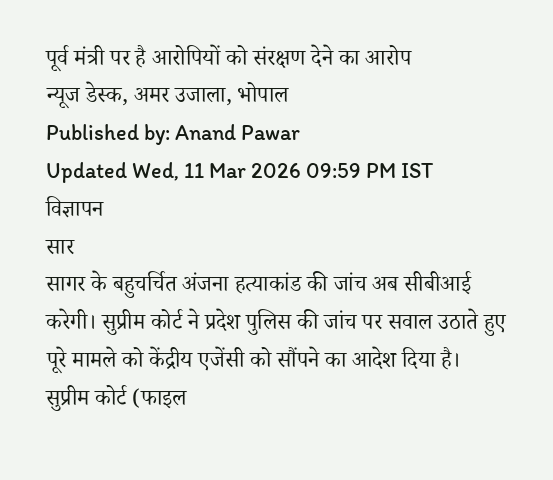पूर्व मंत्री पर है आरोपियों को संरक्षण देने का आरोप
न्यूज डेस्क, अमर उजाला, भोपाल
Published by: Anand Pawar
Updated Wed, 11 Mar 2026 09:59 PM IST
विज्ञापन
सार
सागर के बहुचर्चित अंजना हत्याकांड की जांच अब सीबीआई करेगी। सुप्रीम कोर्ट ने प्रदेश पुलिस की जांच पर सवाल उठाते हुए पूरे मामले को केंद्रीय एजेंसी को सौंपने का आदेश दिया है।
सुप्रीम कोर्ट (फाइल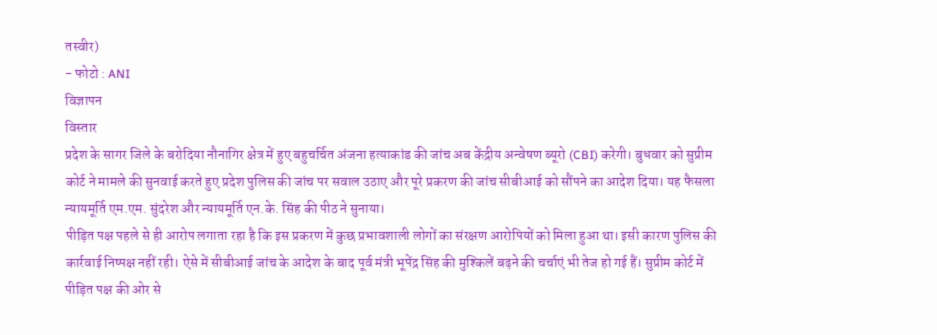तस्वीर)
- फोटो : ANI
विज्ञापन
विस्तार
प्रदेश के सागर जिले के बरोदिया नौनागिर क्षेत्र में हुए बहुचर्चित अंजना हत्याकांड की जांच अब केंद्रीय अन्वेषण ब्यूरो (CBI) करेगी। बुधवार को सुप्रीम कोर्ट ने मामले की सुनवाई करते हुए प्रदेश पुलिस की जांच पर सवाल उठाए और पूरे प्रकरण की जांच सीबीआई को सौंपने का आदेश दिया। यह फैसला न्यायमूर्ति एम.एम. सुंदरेश और न्यायमूर्ति एन.के. सिंह की पीठ ने सुनाया।
पीड़ित पक्ष पहले से ही आरोप लगाता रहा है कि इस प्रकरण में कुछ प्रभावशाली लोगों का संरक्षण आरोपियों को मिला हुआ था। इसी कारण पुलिस की कार्रवाई निष्पक्ष नहीं रही। ऐसे में सीबीआई जांच के आदेश के बाद पूर्व मंत्री भूपेंद्र सिंह की मुश्किलें बढ़ने की चर्चाएं भी तेज हो गई हैं। सुप्रीम कोर्ट में पीड़ित पक्ष की ओर से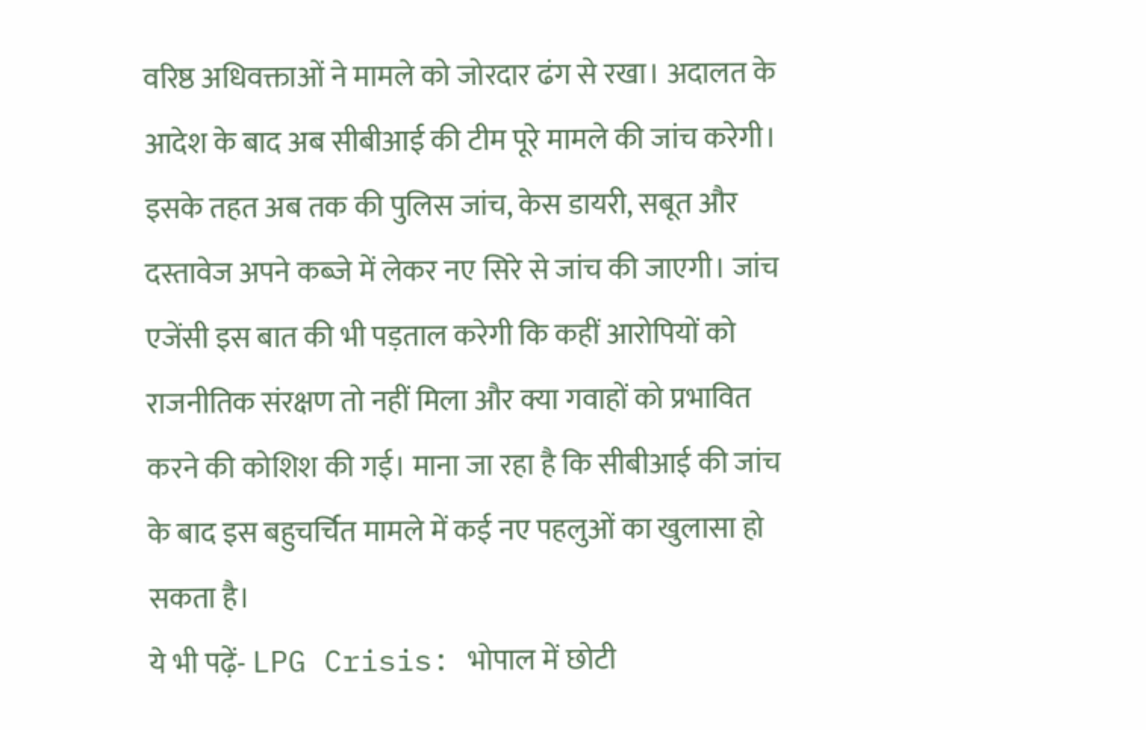वरिष्ठ अधिवक्ताओं ने मामले को जोरदार ढंग से रखा। अदालत के आदेश के बाद अब सीबीआई की टीम पूरे मामले की जांच करेगी। इसके तहत अब तक की पुलिस जांच, केस डायरी, सबूत और दस्तावेज अपने कब्जे में लेकर नए सिरे से जांच की जाएगी। जांच एजेंसी इस बात की भी पड़ताल करेगी कि कहीं आरोपियों को राजनीतिक संरक्षण तो नहीं मिला और क्या गवाहों को प्रभावित करने की कोशिश की गई। माना जा रहा है कि सीबीआई की जांच के बाद इस बहुचर्चित मामले में कई नए पहलुओं का खुलासा हो सकता है।
ये भी पढ़ें- LPG Crisis: भोपाल में छोटी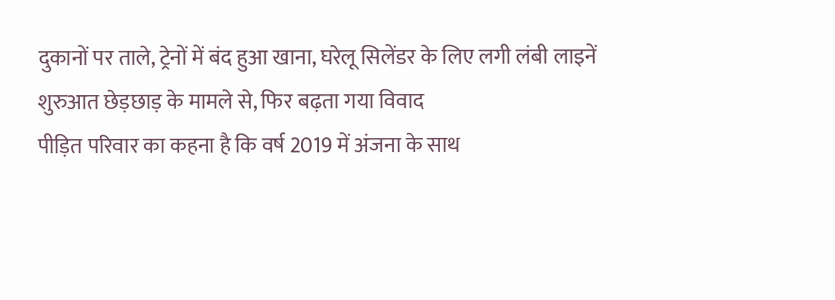दुकानों पर ताले, ट्रेनों में बंद हुआ खाना, घरेलू सिलेंडर के लिए लगी लंबी लाइनें
शुरुआत छेड़छाड़ के मामले से, फिर बढ़ता गया विवाद
पीड़ित परिवार का कहना है कि वर्ष 2019 में अंजना के साथ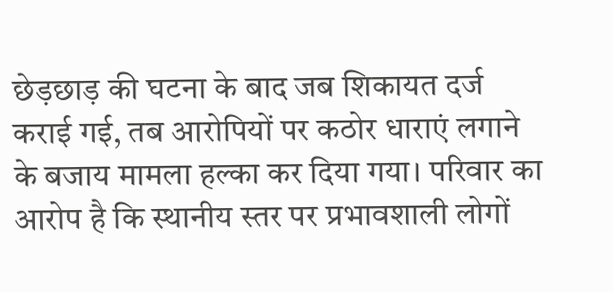छेड़छाड़ की घटना के बाद जब शिकायत दर्ज कराई गई, तब आरोपियों पर कठोर धाराएं लगाने के बजाय मामला हल्का कर दिया गया। परिवार का आरोप है कि स्थानीय स्तर पर प्रभावशाली लोगों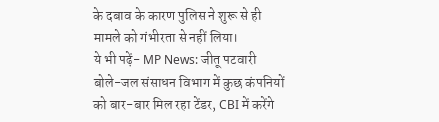के दबाव के कारण पुलिस ने शुरू से ही मामले को गंभीरता से नहीं लिया।
ये भी पढ़ें- MP News: जीतू पटवारी बोले-जल संसाधन विभाग में कुछ कंपनियों को बार-बार मिल रहा टेंडर, CBI में करेंगे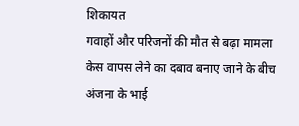शिकायत
गवाहों और परिजनों की मौत से बढ़ा मामला
केस वापस लेने का दबाव बनाए जाने के बीच अंजना के भाई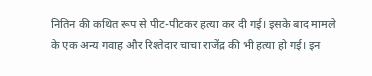नितिन की कथित रूप से पीट-पीटकर हत्या कर दी गई। इसके बाद मामले के एक अन्य गवाह और रिश्तेदार चाचा राजेंद्र की भी हत्या हो गई। इन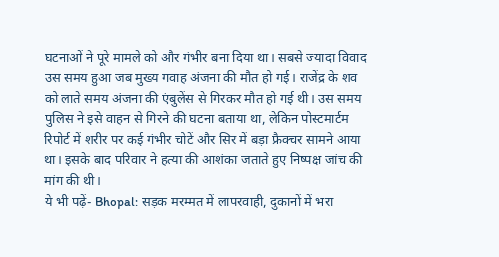घटनाओं ने पूरे मामले को और गंभीर बना दिया था। सबसे ज्यादा विवाद उस समय हुआ जब मुख्य गवाह अंजना की मौत हो गई। राजेंद्र के शव को लाते समय अंजना की एंबुलेंस से गिरकर मौत हो गई थी। उस समय पुलिस ने इसे वाहन से गिरने की घटना बताया था, लेकिन पोस्टमार्टम रिपोर्ट में शरीर पर कई गंभीर चोटें और सिर में बड़ा फ्रैक्चर सामने आया था। इसके बाद परिवार ने हत्या की आशंका जताते हुए निष्पक्ष जांच की मांग की थी।
ये भी पढ़ें- Bhopal: सड़क मरम्मत में लापरवाही, दुकानों में भरा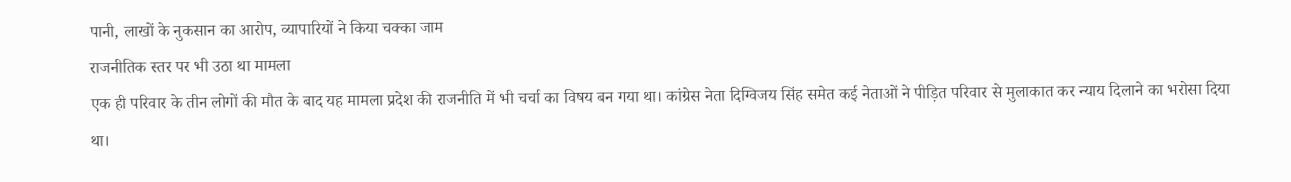पानी, लाखों के नुकसान का आरोप, व्यापारियों ने किया चक्का जाम
राजनीतिक स्तर पर भी उठा था मामला
एक ही परिवार के तीन लोगों की मौत के बाद यह मामला प्रदेश की राजनीति में भी चर्चा का विषय बन गया था। कांग्रेस नेता दिग्विजय सिंह समेत कई नेताओं ने पीड़ित परिवार से मुलाकात कर न्याय दिलाने का भरोसा दिया था।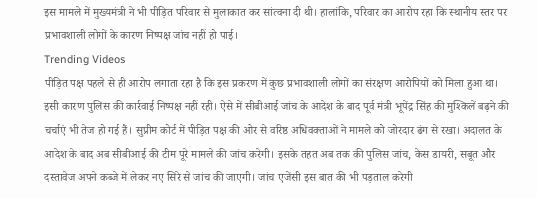इस मामले में मुख्यमंत्री ने भी पीड़ित परिवार से मुलाकात कर सांत्वना दी थी। हालांकि, परिवार का आरोप रहा कि स्थानीय स्तर पर प्रभावशाली लोगों के कारण निष्पक्ष जांच नहीं हो पाई।
Trending Videos
पीड़ित पक्ष पहले से ही आरोप लगाता रहा है कि इस प्रकरण में कुछ प्रभावशाली लोगों का संरक्षण आरोपियों को मिला हुआ था। इसी कारण पुलिस की कार्रवाई निष्पक्ष नहीं रही। ऐसे में सीबीआई जांच के आदेश के बाद पूर्व मंत्री भूपेंद्र सिंह की मुश्किलें बढ़ने की चर्चाएं भी तेज हो गई हैं। सुप्रीम कोर्ट में पीड़ित पक्ष की ओर से वरिष्ठ अधिवक्ताओं ने मामले को जोरदार ढंग से रखा। अदालत के आदेश के बाद अब सीबीआई की टीम पूरे मामले की जांच करेगी। इसके तहत अब तक की पुलिस जांच, केस डायरी, सबूत और दस्तावेज अपने कब्जे में लेकर नए सिरे से जांच की जाएगी। जांच एजेंसी इस बात की भी पड़ताल करेगी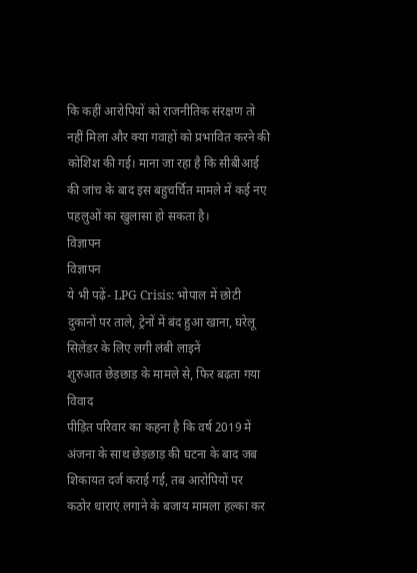कि कहीं आरोपियों को राजनीतिक संरक्षण तो नहीं मिला और क्या गवाहों को प्रभावित करने की कोशिश की गई। माना जा रहा है कि सीबीआई की जांच के बाद इस बहुचर्चित मामले में कई नए पहलुओं का खुलासा हो सकता है।
विज्ञापन
विज्ञापन
ये भी पढ़ें- LPG Crisis: भोपाल में छोटी दुकानों पर ताले, ट्रेनों में बंद हुआ खाना, घरेलू सिलेंडर के लिए लगी लंबी लाइनें
शुरुआत छेड़छाड़ के मामले से, फिर बढ़ता गया विवाद
पीड़ित परिवार का कहना है कि वर्ष 2019 में अंजना के साथ छेड़छाड़ की घटना के बाद जब शिकायत दर्ज कराई गई, तब आरोपियों पर कठोर धाराएं लगाने के बजाय मामला हल्का कर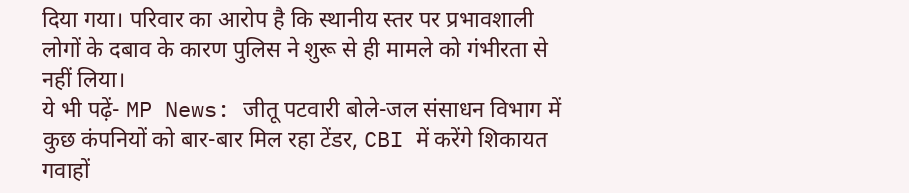दिया गया। परिवार का आरोप है कि स्थानीय स्तर पर प्रभावशाली लोगों के दबाव के कारण पुलिस ने शुरू से ही मामले को गंभीरता से नहीं लिया।
ये भी पढ़ें- MP News: जीतू पटवारी बोले-जल संसाधन विभाग में कुछ कंपनियों को बार-बार मिल रहा टेंडर, CBI में करेंगे शिकायत
गवाहों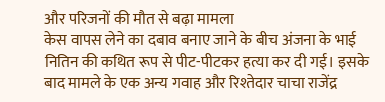और परिजनों की मौत से बढ़ा मामला
केस वापस लेने का दबाव बनाए जाने के बीच अंजना के भाई नितिन की कथित रूप से पीट-पीटकर हत्या कर दी गई। इसके बाद मामले के एक अन्य गवाह और रिश्तेदार चाचा राजेंद्र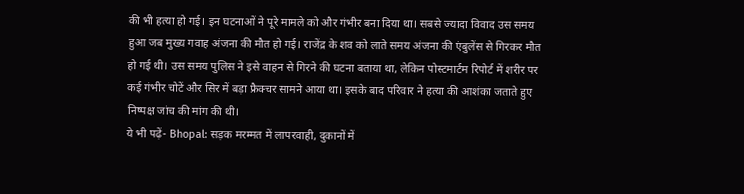की भी हत्या हो गई। इन घटनाओं ने पूरे मामले को और गंभीर बना दिया था। सबसे ज्यादा विवाद उस समय हुआ जब मुख्य गवाह अंजना की मौत हो गई। राजेंद्र के शव को लाते समय अंजना की एंबुलेंस से गिरकर मौत हो गई थी। उस समय पुलिस ने इसे वाहन से गिरने की घटना बताया था, लेकिन पोस्टमार्टम रिपोर्ट में शरीर पर कई गंभीर चोटें और सिर में बड़ा फ्रैक्चर सामने आया था। इसके बाद परिवार ने हत्या की आशंका जताते हुए निष्पक्ष जांच की मांग की थी।
ये भी पढ़ें- Bhopal: सड़क मरम्मत में लापरवाही, दुकानों में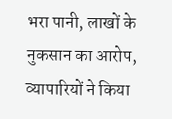भरा पानी, लाखों के नुकसान का आरोप, व्यापारियों ने किया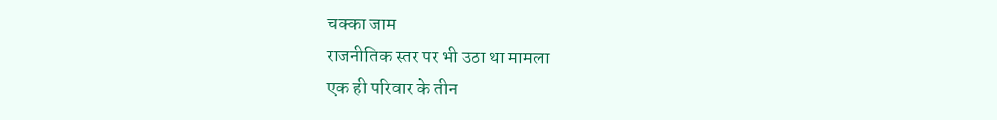चक्का जाम
राजनीतिक स्तर पर भी उठा था मामला
एक ही परिवार के तीन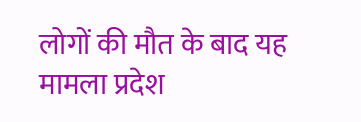लोगों की मौत के बाद यह मामला प्रदेश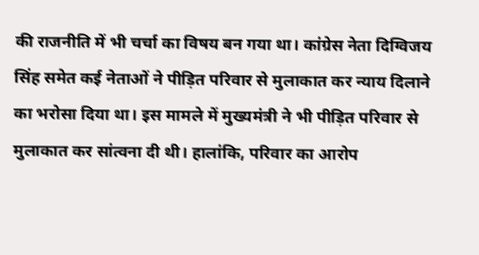की राजनीति में भी चर्चा का विषय बन गया था। कांग्रेस नेता दिग्विजय सिंह समेत कई नेताओं ने पीड़ित परिवार से मुलाकात कर न्याय दिलाने का भरोसा दिया था। इस मामले में मुख्यमंत्री ने भी पीड़ित परिवार से मुलाकात कर सांत्वना दी थी। हालांकि, परिवार का आरोप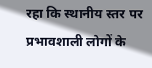रहा कि स्थानीय स्तर पर प्रभावशाली लोगों के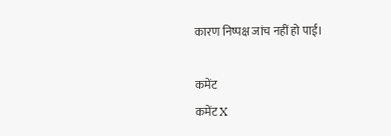कारण निष्पक्ष जांच नहीं हो पाई।

कमेंट
कमेंट X